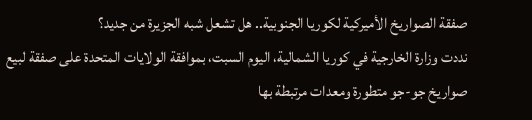صفقة الصواريخ الأميركية لكوريا الجنوبية.. هل تشعل شبه الجزيرة من جديد؟
نددت وزارة الخارجية في كوريا الشمالية، اليوم السبت، بموافقة الولايات المتحدة على صفقة لبيع صواريخ جو-جو متطورة ومعدات مرتبطة بها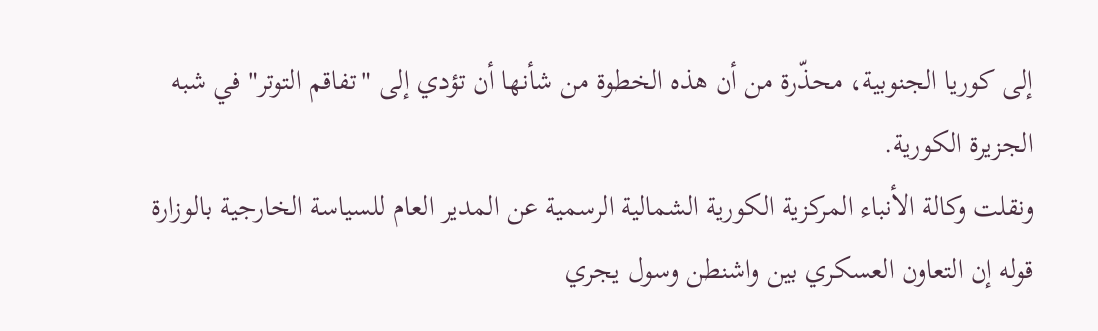إلى كوريا الجنوبية، محذّرة من أن هذه الخطوة من شأنها أن تؤدي إلى "تفاقم التوتر" في شبه الجزيرة الكورية.
ونقلت وكالة الأنباء المركزية الكورية الشمالية الرسمية عن المدير العام للسياسة الخارجية بالوزارة قوله إن التعاون العسكري بين واشنطن وسول يجري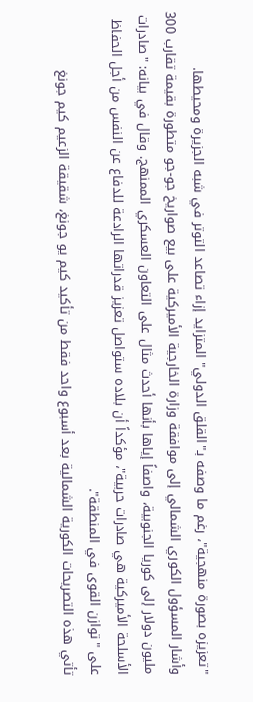"تعزيزه بصورة منهجية"، رغم ما وصفه بـ"القلق الدولي" المتزايد إزاء تصاعد التوتر في شبه الجزيرة ومحيطها.
وأشار المسؤول الكوري الشمالي إلى موافقة وزارة الخارجية الأميركية على بيع صواريخ جو-جو متطورة بقيمة تقارب 300 مليون دولار إلى كوريا الجنوبية، واصفاً إياها بأنها أحدث مثال على التعاون العسكري الممنهج. وقال في بيانه: "صادرات الأسلحة الأميركية هي صادرات حربية"، مؤكداً أن بلاده ستواصل تعزيز قدراتها الرادعة للدفاع عن النفس من أجل الحفاظ على "توازن القوى في المنطقة".
تأتي هذه التصريحات الكورية الشمالية بعد أسبوع واحد فقط من تأكيد كيم يو جونغ، شقيقة الزعيم كيم جونغ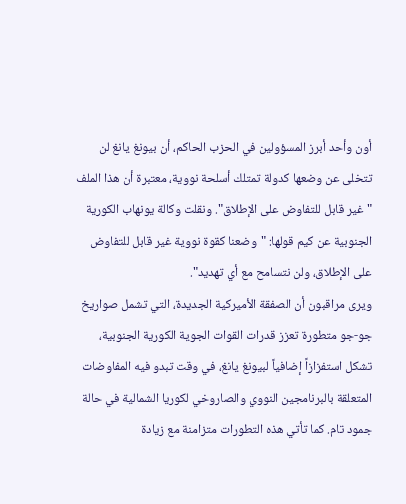أون وأحد أبرز المسؤولين في الحزب الحاكم، أن بيونغ يانغ لن تتخلى عن وضعها كدولة تمتلك أسلحة نووية، معتبرة أن هذا الملف "غير قابل للتفاوض على الإطلاق". ونقلت وكالة يونهاب الكورية الجنوبية عن كيم قولها: "وضعنا كقوة نووية غير قابل للتفاوض على الإطلاق، ولن نتسامح مع أي تهديد".
ويرى مراقبون أن الصفقة الأميركية الجديدة، التي تشمل صواريخ جو-جو متطورة تعزز قدرات القوات الجوية الكورية الجنوبية، تشكل استفزازاً إضافياً لبيونغ يانغ، في وقت تبدو فيه المفاوضات المتعلقة بالبرنامجين النووي والصاروخي لكوريا الشمالية في حالة جمود تام. كما تأتي هذه التطورات متزامنة مع زيادة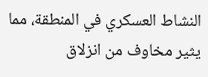النشاط العسكري في المنطقة، مما يثير مخاوف من انزلاق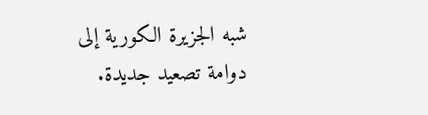شبه الجزيرة الكورية إلى دوامة تصعيد جديدة.